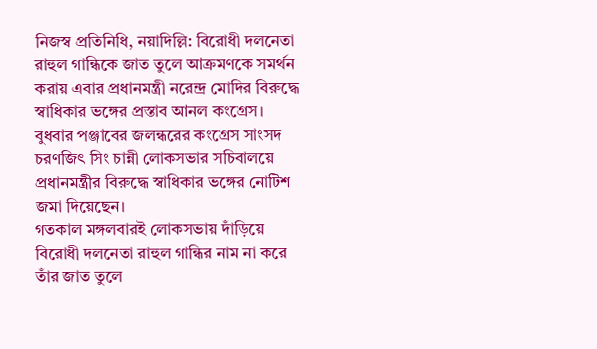নিজস্ব প্রতিনিধি, নয়াদিল্লি: বিরোধী দলনেতা রাহুল গান্ধিকে জাত তুলে আক্রমণকে সমর্থন করায় এবার প্রধানমন্ত্রী নরেন্দ্র মোদির বিরুদ্ধে স্বাধিকার ভঙ্গের প্রস্তাব আনল কংগ্রেস। বুধবার পঞ্জাবের জলন্ধরের কংগ্রেস সাংসদ চরণজিৎ সিং চান্নী লোকসভার সচিবালয়ে প্রধানমন্ত্রীর বিরুদ্ধে স্বাধিকার ভঙ্গের নোটিশ জমা দিয়েছেন।
গতকাল মঙ্গলবারই লোকসভায় দাঁড়িয়ে বিরোধী দলনেতা রাহুল গান্ধির নাম না করে তাঁর জাত তুলে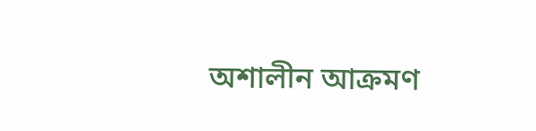অশালীন আক্রমণ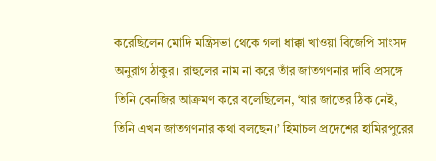করেছিলেন মোদি মন্ত্রিসভা থেকে গলা ধাক্কা খাওয়া বিজেপি সাংসদ অনুরাগ ঠাকুর। রাহুলের নাম না করে তাঁর জাতগণনার দাবি প্রসঙ্গে তিনি বেনজির আক্রমণ করে বলেছিলেন, ‘যার জাতের ঠিক নেই, তিনি এখন জাতগণনার কথা বলছেন।’ হিমাচল প্রদেশের হামিরপুরের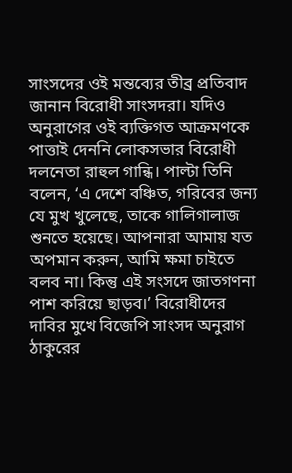সাংসদের ওই মন্তব্যের তীব্র প্রতিবাদ জানান বিরোধী সাংসদরা। যদিও অনুরাগের ওই ব্যক্তিগত আক্রমণকে পাত্তাই দেননি লোকসভার বিরোধী দলনেতা রাহুল গান্ধি। পাল্টা তিনি বলেন, ‘এ দেশে বঞ্চিত, গরিবের জন্য যে মুখ খুলেছে, তাকে গালিগালাজ শুনতে হয়েছে। আপনারা আমায় যত অপমান করুন, আমি ক্ষমা চাইতে বলব না। কিন্তু এই সংসদে জাতগণনা পাশ করিয়ে ছাড়ব।’ বিরোধীদের দাবির মুখে বিজেপি সাংসদ অনুরাগ ঠাকুরের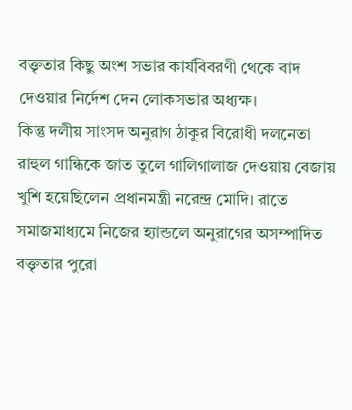বক্তৃতার কিছু অংশ সভার কার্যবিবরণী থেকে বাদ দেওয়ার নির্দেশ দেন লোকসভার অধ্যক্ষ।
কিন্তু দলীয় সাংসদ অনুরাগ ঠাকুর বিরোধী দলনেতা রাহুল গান্ধিকে জাত তুলে গালিগালাজ দেওয়ায় বেজায় খুশি হয়েছিলেন প্রধানমন্ত্রী নরেন্দ্র মোদি। রাতে সমাজমাধ্যমে নিজের হ্যান্ডলে অনুরাগের অসম্পাদিত বক্তৃতার পুরো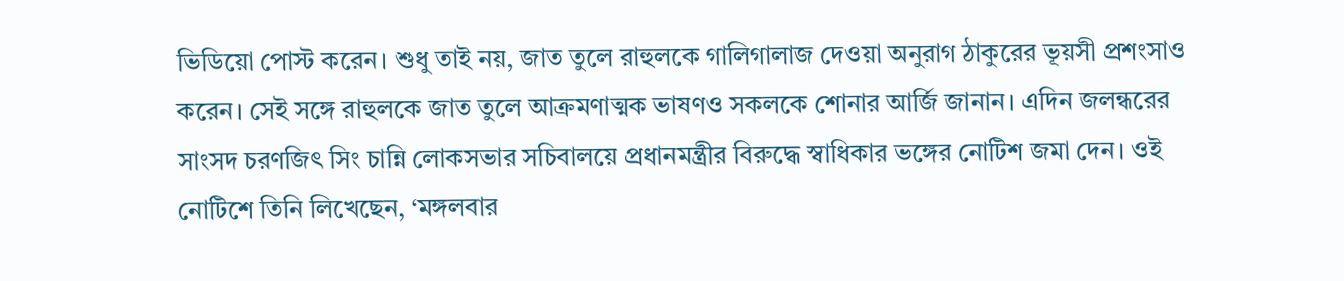ভিডিয়ো পোস্ট করেন। শুধু তাই নয়, জাত তুলে রাহুলকে গালিগালাজ দেওয়া অনুরাগ ঠাকুরের ভূয়সী প্রশংসাও করেন। সেই সঙ্গে রাহুলকে জাত তুলে আক্রমণাত্মক ভাষণও সকলকে শোনার আর্জি জানান। এদিন জলন্ধরের সাংসদ চরণজিৎ সিং চান্নি লোকসভার সচিবালয়ে প্রধানমন্ত্রীর বিরুদ্ধে স্বাধিকার ভঙ্গের নোটিশ জমা দেন। ওই নোটিশে তিনি লিখেছেন, ‘মঙ্গলবার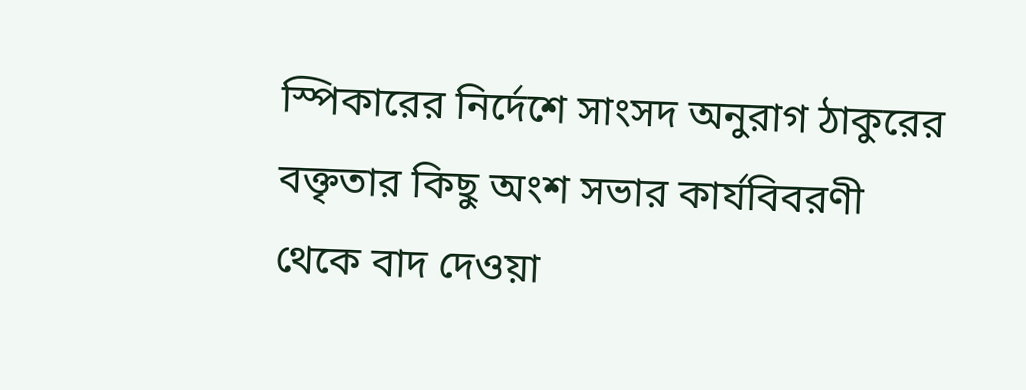স্পিকারের নির্দেশে সাংসদ অনুরাগ ঠাকুরের বক্তৃতার কিছু অংশ সভার কার্যবিবরণী থেকে বাদ দেওয়া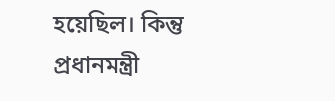হয়েছিল। কিন্তু প্রধানমন্ত্রী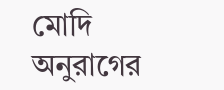মোদি অনুরাগের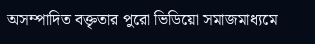অসম্পাদিত বক্তৃতার পুরো ভিডিয়ো সমাজমাধ্যমে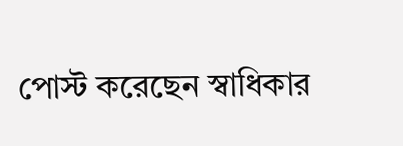পোস্ট করেছেন স্বাধিকার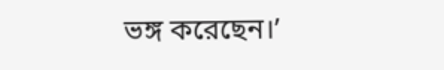ভঙ্গ করেছেন।’